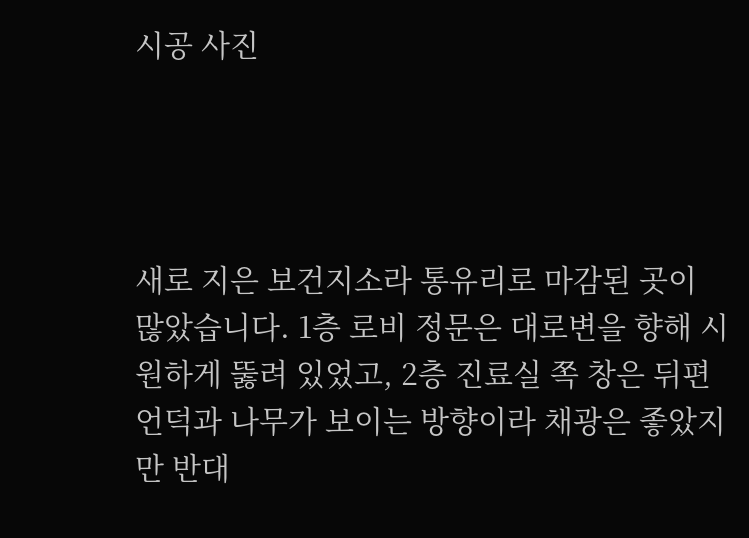시공 사진




새로 지은 보건지소라 통유리로 마감된 곳이 많았습니다. 1층 로비 정문은 대로변을 향해 시원하게 뚫려 있었고, 2층 진료실 쪽 창은 뒤편 언덕과 나무가 보이는 방향이라 채광은 좋았지만 반대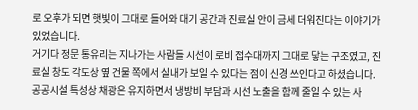로 오후가 되면 햇빛이 그대로 들어와 대기 공간과 진료실 안이 금세 더워진다는 이야기가 있었습니다.
거기다 정문 통유리는 지나가는 사람들 시선이 로비 접수대까지 그대로 닿는 구조였고, 진료실 창도 각도상 옆 건물 쪽에서 실내가 보일 수 있다는 점이 신경 쓰인다고 하셨습니다. 공공시설 특성상 채광은 유지하면서 냉방비 부담과 시선 노출을 함께 줄일 수 있는 사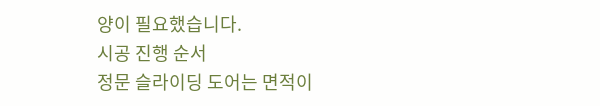양이 필요했습니다.
시공 진행 순서
정문 슬라이딩 도어는 면적이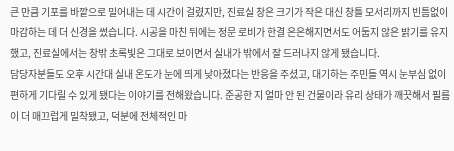큰 만큼 기포를 바깥으로 밀어내는 데 시간이 걸렸지만, 진료실 창은 크기가 작은 대신 창틀 모서리까지 빈틈없이 마감하는 데 더 신경을 썼습니다. 시공을 마친 뒤에는 정문 로비가 한결 은은해지면서도 어둡지 않은 밝기를 유지했고, 진료실에서는 창밖 초록빛은 그대로 보이면서 실내가 밖에서 잘 드러나지 않게 됐습니다.
담당자분들도 오후 시간대 실내 온도가 눈에 띄게 낮아졌다는 반응을 주셨고, 대기하는 주민들 역시 눈부심 없이 편하게 기다릴 수 있게 됐다는 이야기를 전해왔습니다. 준공한 지 얼마 안 된 건물이라 유리 상태가 깨끗해서 필름이 더 매끄럽게 밀착됐고, 덕분에 전체적인 마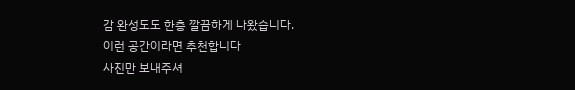감 완성도도 한층 깔끔하게 나왔습니다.
이런 공간이라면 추천합니다
사진만 보내주셔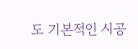도 기본적인 시공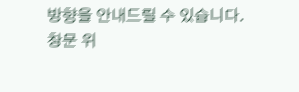방향을 안내드릴 수 있습니다.
창문 위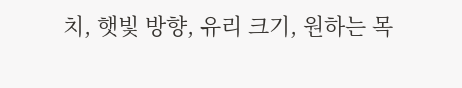치, 햇빛 방향, 유리 크기, 원하는 목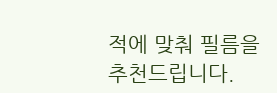적에 맞춰 필름을 추천드립니다.